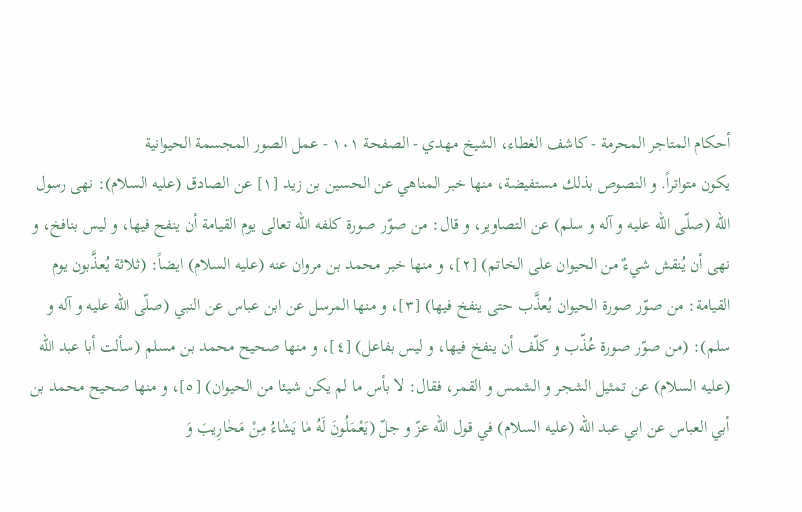أحكام المتاجر المحرمة - كاشف الغطاء، الشيخ مهدي - الصفحة ١٠١ - عمل الصور المجسمة الحيوانية
يكون متواتراً. و النصوص بذلك مستفيضة، منها خبر المناهي عن الحسين بن زيد [١] عن الصادق (عليه السلام): نهى رسول الله (صلّى الله عليه و آله و سلم) عن التصاوير، و قال: من صوّر صورة كلفه الله تعالى يوم القيامة أن ينفح فيها، و ليس بنافخ، و نهى أن يُنقش شيءٌ من الحيوان على الخاتم) [٢]، و منها خبر محمد بن مروان عنه (عليه السلام) ايضاً: (ثلاثة يُعذَّبون يوم القيامة: من صوّر صورة الحيوان يُعذَّب حتى ينفخ فيها) [٣]، و منها المرسل عن ابن عباس عن النبي (صلّى الله عليه و آله و سلم): (من صوّر صورة عُذّب و كلّف أن ينفخ فيها، و ليس بفاعل) [٤]، و منها صحيح محمد بن مسلم (سألت أبا عبد الله (عليه السلام) عن تمثيل الشجر و الشمس و القمر، فقال: لا بأس ما لم يكن شيئا من الحيوان) [٥]، و منها صحيح محمد بن أبي العباس عن ابي عبد الله (عليه السلام) في قول الله عزّ و جلّ (يَعْمَلُونَ لَهُ مٰا يَشٰاءُ مِنْ مَحٰارِيبَ وَ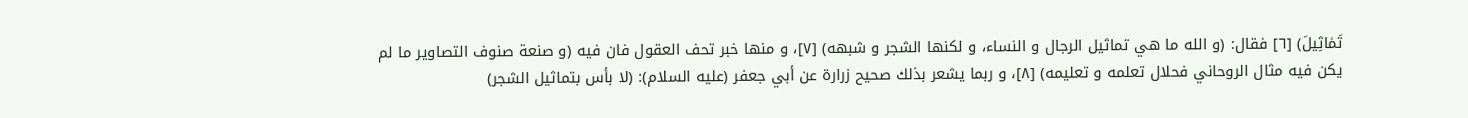تَمٰاثِيلَ) [٦] فقال: (و الله ما هي تماثيل الرجال و النساء، و لكنها الشجر و شبهه) [٧]، و منها خبر تحف العقول فان فيه (و صنعة صنوف التصاوير ما لم يكن فيه مثال الروحاني فحلال تعلمه و تعليمه) [٨]، و ربما يشعر بذلك صحيح زرارة عن أبي جعفر (عليه السلام): (لا بأس بتماثيل الشجر)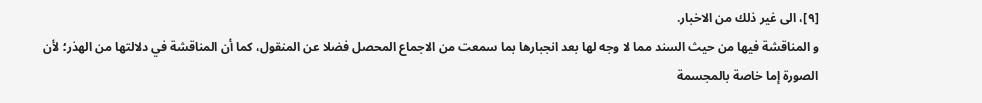[٩]، الى غير ذلك من الاخبار.
و المناقشة فيها من حيث السند مما لا وجه لها بعد انجبارها بما سمعت من الاجماع المحصل فضلا عن المنقول، كما أن المناقشة في دلالتها من الهذر؛ لأن الصورة إما خاصة بالمجسمة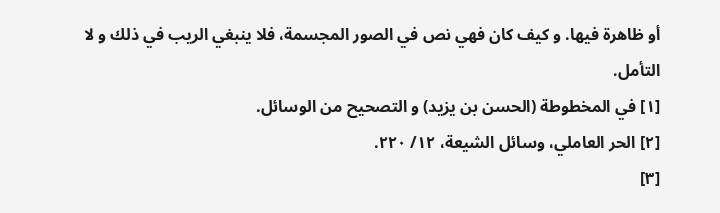أو ظاهرة فيها. و كيف كان فهي نص في الصور المجسمة، فلا ينبغي الريب في ذلك و لا التأمل.
[١] في المخطوطة (الحسن بن يزيد) و التصحيح من الوسائل.
[٢] الحر العاملي، وسائل الشيعة، ١٢/ ٢٢٠.
[٣]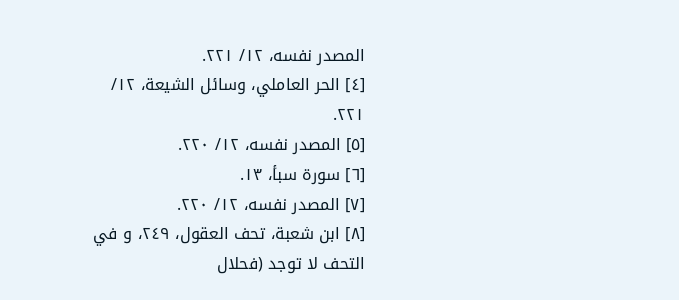المصدر نفسه، ١٢/ ٢٢١.
[٤] الحر العاملي، وسائل الشيعة، ١٢/ ٢٢١.
[٥] المصدر نفسه، ١٢/ ٢٢٠.
[٦] سورة سبأ، ١٣.
[٧] المصدر نفسه، ١٢/ ٢٢٠.
[٨] ابن شعبة، تحف العقول، ٢٤٩، و في التحف لا توجد (فحلال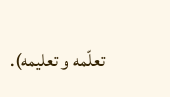تعلّمه و تعليمه).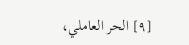[٩] الحر العاملي،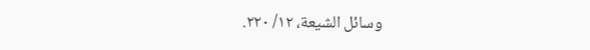وسائل الشيعة، ١٢/ ٢٢٠.